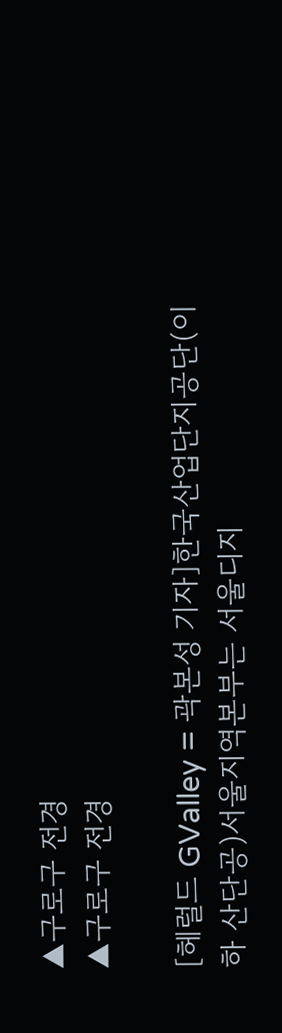▲구로구 전경
▲구로구 전경

[헤럴드 GValley = 곽본성 기자]한국산업단지공단(이하 산단공)서울지역본부는 서울디지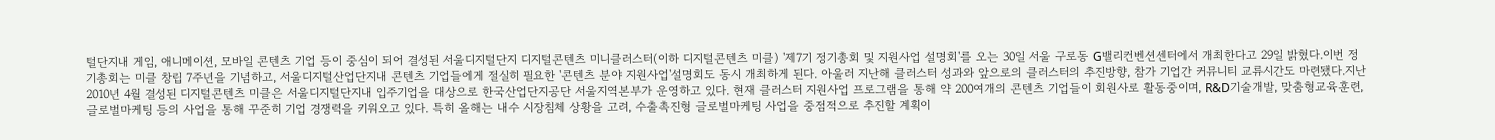털단지내 게임, 애니메이션, 모바일 콘텐츠 기업 등이 중심이 되어 결성된 서울디지털단지 디지털콘텐츠 미니클러스터(이하 디지털콘텐츠 미클) '제7기 정기총회 및 지원사업 설명회'를 오는 30일 서울 구로동 G밸리컨벤션센터에서 개최한다고 29일 밝혔다.이번 정기총회는 미클 창립 7주년을 기념하고, 서울디지털산업단지내 콘텐츠 기업들에게 절실히 필요한 '콘텐츠 분야 지원사업'설명회도 동시 개최하게 된다. 아울러 지난해 클러스터 성과와 앞으로의 클러스터의 추진방향, 참가 기업간 커뮤니티 교류시간도 마련됐다.지난 2010년 4월 결성된 디지털콘텐츠 미클은 서울디지털단지내 입주기업을 대상으로 한국산업단지공단 서울지역본부가 운영하고 있다. 현재 클러스터 지원사업 프로그램을 통해 약 200여개의 콘텐츠 기업들이 회원사로 활동중이며, R&D기술개발, 맞춤형교육훈련, 글로벌마케팅 등의 사업을 통해 꾸준히 기업 경쟁력을 키워오고 있다. 특히 올해는 내수 시장침체 상황을 고려, 수출촉진형 글로벌마케팅 사업을 중점적으로 추진할 계획이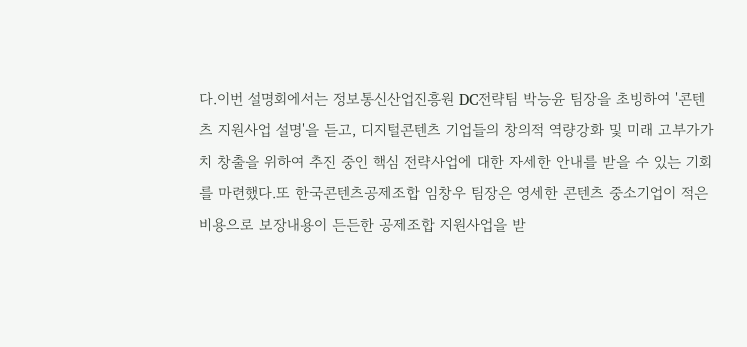다.이번 설명회에서는 정보통신산업진흥원 DC전략팀 박능윤 팀장을 초빙하여 '콘텐츠 지원사업 설명'을 듣고, 디지털콘텐츠 기업들의 창의적 역량강화 및 미래 고부가가치 창출을 위하여 추진 중인 핵심 전략사업에 대한 자세한 안내를 받을 수 있는 기회를 마련했다.또 한국콘텐츠공제조합 임창우 팀장은 영세한 콘텐츠 중소기업이 적은 비용으로 보장내용이 든든한 공제조합 지원사업을 받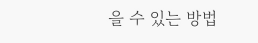을 수 있는 방법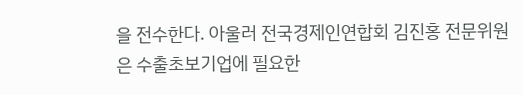을 전수한다. 아울러 전국경제인연합회 김진홍 전문위원은 수출초보기업에 필요한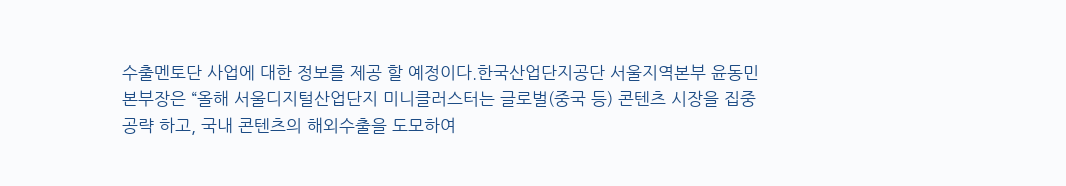수출멘토단 사업에 대한 정보를 제공 할 예정이다.한국산업단지공단 서울지역본부 윤동민 본부장은 “올해 서울디지털산업단지 미니클러스터는 글로벌(중국 등) 콘텐츠 시장을 집중공략 하고, 국내 콘텐츠의 해외수출을 도모하여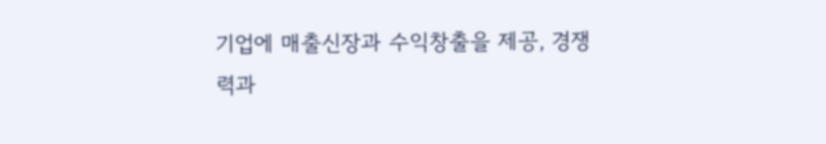기업에 매출신장과 수익창출을 제공, 경쟁력과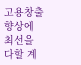고용창출 향상에 최선을 다할 계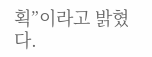획”이라고 밝혔다.